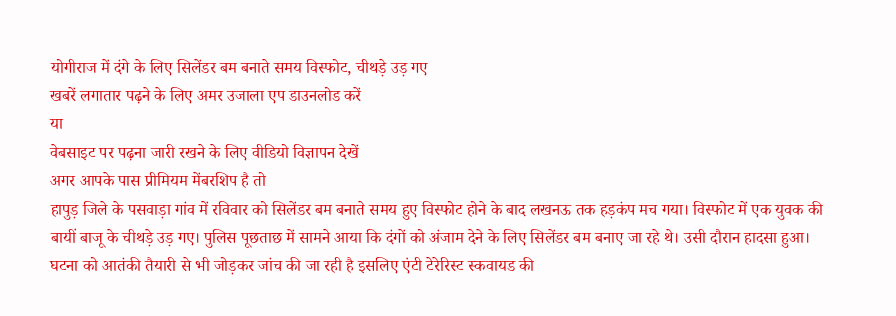योगीराज में दंगे के लिए सिलेंडर बम बनाते समय विस्फोट, चीथड़े उड़ गए
खबरें लगातार पढ़ने के लिए अमर उजाला एप डाउनलोड करें
या
वेबसाइट पर पढ़ना जारी रखने के लिए वीडियो विज्ञापन देखें
अगर आपके पास प्रीमियम मेंबरशिप है तो
हापुड़ जिले के पसवाड़ा गांव में रविवार को सिलेंडर बम बनाते समय हुए विस्फोट होने के बाद लखनऊ तक हड़कंप मच गया। विस्फोट में एक युवक की बायीं बाजू के चीथड़े उड़ गए। पुलिस पूछताछ में सामने आया कि दंगों को अंजाम देने के लिए सिलेंडर बम बनाए जा रहे थे। उसी दौरान हादसा हुआ। घटना को आतंकी तैयारी से भी जोड़कर जांच की जा रही है इसलिए एंटी टेरेरिस्ट स्कवायड की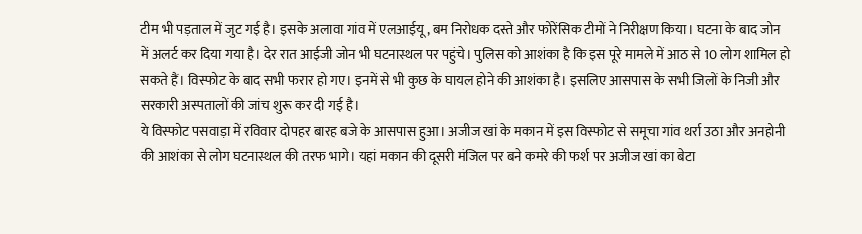टीम भी पड़ताल में जुट गई है। इसके अलावा गांव में एलआईयू, बम निरोधक दस्ते और फोरेंसिक टीमों ने निरीक्षण किया। घटना के बाद जोन में अलर्ट कर दिया गया है। देर रात आईजी जोन भी घटनास्थल पर पहुंचे। पुलिस को आशंका है कि इस पूरे मामले में आठ से 10 लोग शामिल हो सकते हैं। विस्फोट के बाद सभी फरार हो गए। इनमें से भी कुछ के घायल होने की आशंका है। इसलिए आसपास के सभी जिलों के निजी और सरकारी अस्पतालों की जांच शुरू कर दी गई है।
ये विस्फोट पसवाड़ा में रविवार दोपहर बारह बजे के आसपास हुआ। अजीज खां के मकान में इस विस्फोट से समूचा गांव थर्रा उठा और अनहोनी की आशंका से लोग घटनास्थल की तरफ भागे। यहां मकान की दूसरी मंजिल पर बने कमरे की फर्श पर अजीज खां का बेटा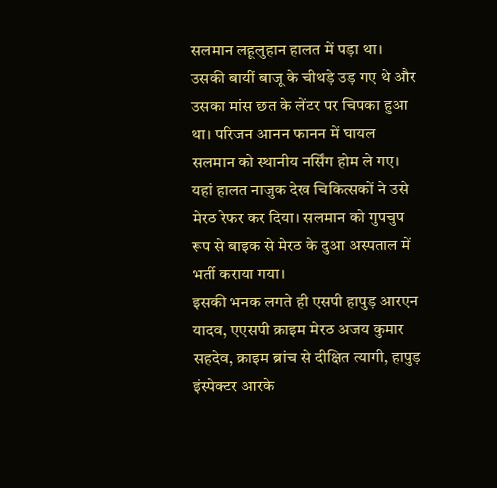सलमान लहूलुहान हालत में पड़ा था। उसकी बायीं बाजू के चीथड़े उड़ गए थे और उसका मांस छत के लेंटर पर चिपका हुआ था। परिजन आनन फानन में घायल सलमान को स्थानीय नर्सिंग होम ले गए। यहां हालत नाजुक देख चिकित्सकों ने उसे मेरठ रेफर कर दिया। सलमान को गुपचुप रूप से बाइक से मेरठ के दुआ अस्पताल में भर्ती कराया गया।
इसकी भनक लगते ही एसपी हापुड़ आरएन यादव, एएसपी क्राइम मेरठ अजय कुमार सहदेव, क्राइम ब्रांच से दीक्षित त्यागी, हापुड़ इंस्पेक्टर आरके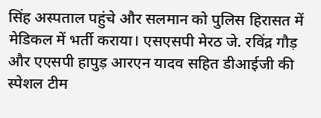सिंह अस्पताल पहुंचे और सलमान को पुलिस हिरासत में मेडिकल में भर्ती कराया। एसएसपी मेरठ जे. रविंद्र गौड़ और एएसपी हापुड़ आरएन यादव सहित डीआईजी की स्पेशल टीम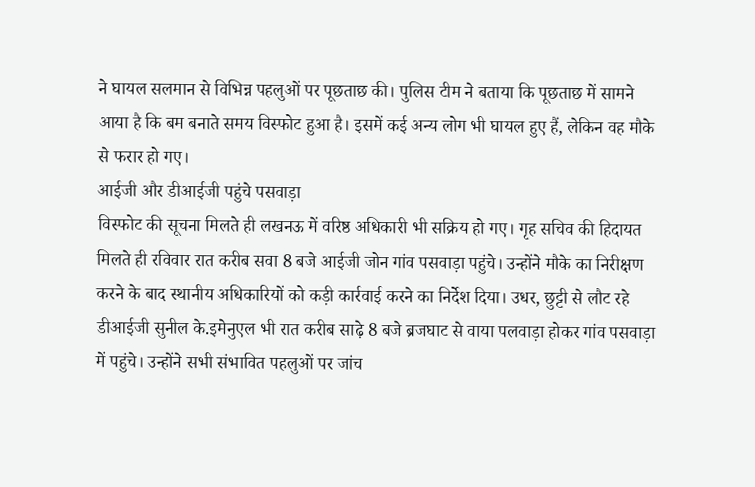ने घायल सलमान से विभिन्न पहलुओं पर पूछताछ की। पुलिस टीम ने बताया कि पूछताछ में सामने आया है कि बम बनाते समय विस्फोट हुआ है। इसमें कई अन्य लोग भी घायल हुए हैं, लेकिन वह मौके से फरार हो गए।
आईजी और डीआईजी पहुंचे पसवाड़ा
विस्फोट की सूचना मिलते ही लखनऊ में वरिष्ठ अधिकारी भी सक्रिय हो गए। गृह सचिव की हिदायत मिलते ही रविवार रात करीब सवा 8 बजे आईजी जोन गांव पसवाड़ा पहुंचे। उन्होंने मौके का निरीक्षण करने के बाद स्थानीय अधिकारियों को कड़ी कार्रवाई करने का निर्देश दिया। उधर, छुट्टी से लौट रहे डीआईजी सुनील के.इमेनुएल भी रात करीब साढ़े 8 बजे ब्रजघाट से वाया पलवाड़ा होकर गांव पसवाड़ा में पहुंचे। उन्होंने सभी संभावित पहलुओं पर जांच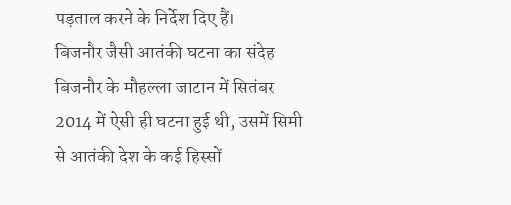पड़ताल करने के निर्देश दिए हैं।
बिजनौर जैसी आतंकी घटना का संदेह
बिजनौर के मौहल्ला जाटान में सितंबर 2014 में ऐसी ही घटना हुई थी, उसमें सिमी से आतंकी देश के कई हिस्सों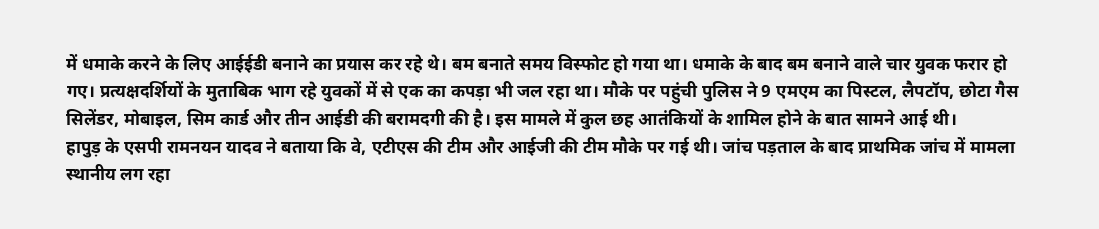में धमाके करने के लिए आईईडी बनाने का प्रयास कर रहे थे। बम बनाते समय विस्फोट हो गया था। धमाके के बाद बम बनाने वाले चार युवक फरार हो गए। प्रत्यक्षदर्शियों के मुताबिक भाग रहे युवकों में से एक का कपड़ा भी जल रहा था। मौके पर पहुंची पुलिस ने 9 एमएम का पिस्टल, लैपटॉप, छोटा गैस सिलेंडर, मोबाइल, सिम कार्ड और तीन आईडी की बरामदगी की है। इस मामले में कुल छह आतंकियों के शामिल होने के बात सामने आई थी।
हापुड़ के एसपी रामनयन यादव ने बताया कि वे, एटीएस की टीम और आईजी की टीम मौके पर गई थी। जांच पड़ताल के बाद प्राथमिक जांच में मामला स्थानीय लग रहा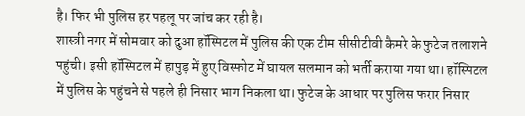है। फिर भी पुलिस हर पहलू पर जांच कर रही है।
शास्त्री नगर में सोमवार को दुआ हॉस्पिटल में पुलिस की एक टीम सीसीटीवी कैमरे के फुटेज तलाशने पहुंची। इसी हॉस्पिटल में हापुड़ में हुए विस्फोट में घायल सलमान को भर्ती कराया गया था। हॉस्पिटल में पुलिस के पहुंचने से पहले ही निसार भाग निकला था। फुटेज के आधार पर पुलिस फरार निसार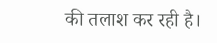की तलाश कर रही है।